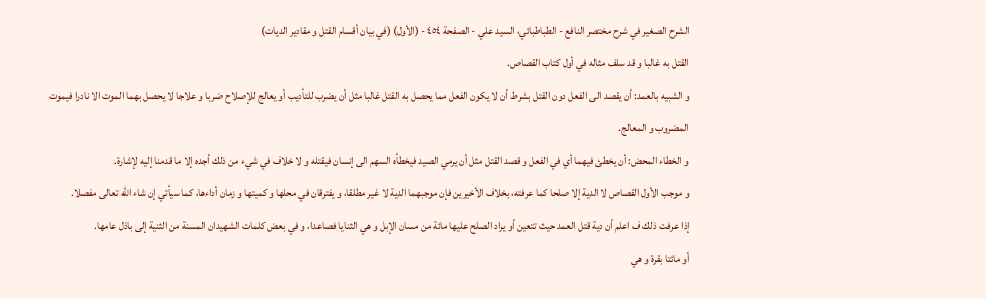الشرح الصغير في شرح مختصر النافع - الطباطبائي، السيد علي - الصفحة ٤٥٤ - (الأول) (في بيان أقسام القتل و مقادير الديات)
القتل به غالبا و قد سلف مثاله في أول كتاب القصاص.
و الشبيه بالعمد: أن يقصد الى الفعل دون القتل بشرط أن لا يكون الفعل مما يحصل به القتل غالبا مثل أن يضرب للتأديب أو يعالج للإصلاح ضربا و علاجا لا يحصل بهما الموت الا نادرا فيموت المضروب و المعالج.
و الخطاء المحض: أن يخطئ فيهما أي في الفعل و قصد القتل مثل أن يرمي الصيد فيخطأه السهم الى إنسان فيقتله و لا خلاف في شيء من ذلك أجده إلا ما قدمنا إليه لإشارة.
و موجب الأول القصاص لا الدية إلا صلحا كما عرفته، بخلاف الأخيرين فإن موجبهما الدية لا غير مطلقا، و يفترقان في محلها و كميتها و زمان أداءها، كما سيأتي إن شاء اللّٰه تعالى مفصلا.
إذا عرفت ذلك ف اعلم أن دية قتل العمد حيث تتعين أو يراد الصلح عليها مائة من مسان الإبل و هي الثنايا فصاعدا، و في بعض كلمات الشهيدان المسنة من الثنية إلى باذل عامها.
أو مائتا بقرة و هي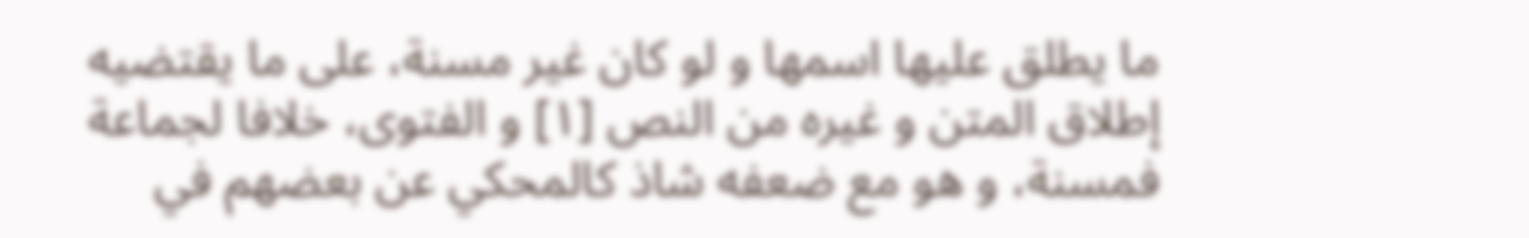ما يطلق عليها اسمها و لو كان غير مسنة، على ما يقتضيه إطلاق المتن و غيره من النص [١] و الفتوى، خلافا لجماعة فمسنة، و هو مع ضعفه شاذ كالمحكي عن بعضهم في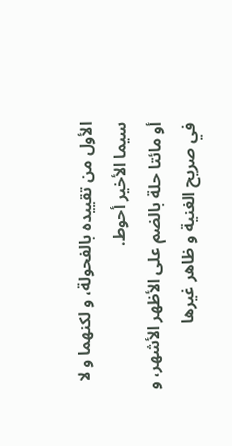الأول من تقييده بالفحولة، و لكنهما و لا سيما الأخير أحوط.
أو مائتا حلة بالضم على الأظهر الأشهر، و في صريح الغنية و ظاهر غيرها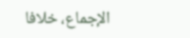الإجماع، خلافا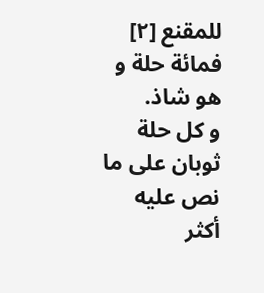للمقنع [٢] فمائة حلة و هو شاذ.
و كل حلة ثوبان على ما نص عليه أكثر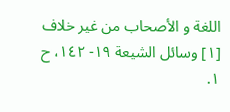اللغة و الأصحاب من غير خلاف
[١] وسائل الشيعة ١٩- ١٤٢، ح ١.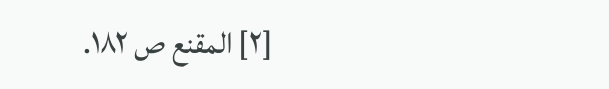[٢] المقنع ص ١٨٢.